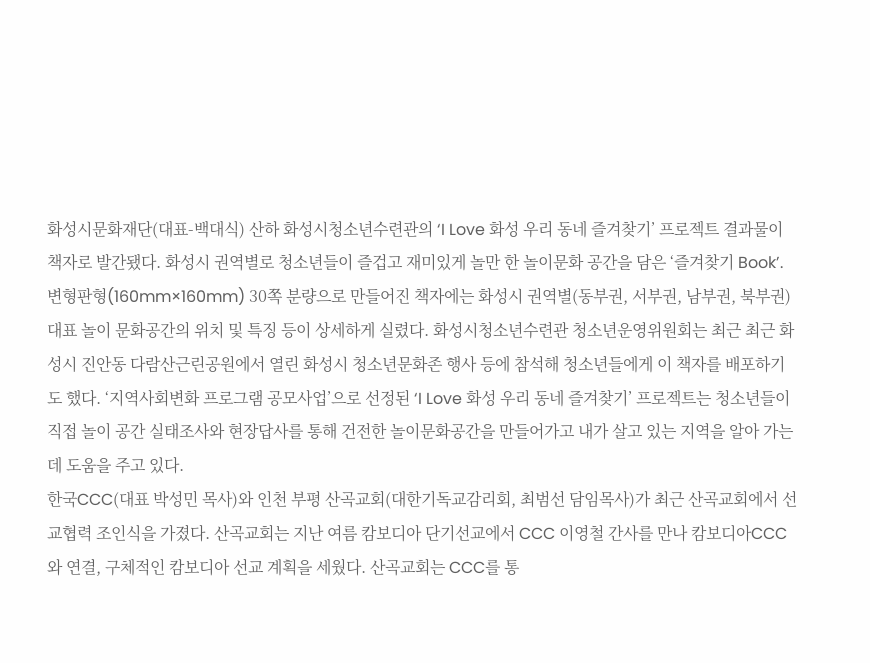화성시문화재단(대표-백대식) 산하 화성시청소년수련관의 ‘I Love 화성 우리 동네 즐겨찾기’ 프로젝트 결과물이 책자로 발간됐다. 화성시 권역별로 청소년들이 즐겁고 재미있게 놀만 한 놀이문화 공간을 담은 ‘즐겨찾기 Book’. 변형판형(160mm×160mm) 30쪽 분량으로 만들어진 책자에는 화성시 권역별(동부권, 서부권, 남부권, 북부권) 대표 놀이 문화공간의 위치 및 특징 등이 상세하게 실렸다. 화성시청소년수련관 청소년운영위원회는 최근 최근 화성시 진안동 다람산근린공원에서 열린 화성시 청소년문화존 행사 등에 참석해 청소년들에게 이 책자를 배포하기도 했다. ‘지역사회변화 프로그램 공모사업’으로 선정된 ‘I Love 화성 우리 동네 즐겨찾기’ 프로젝트는 청소년들이 직접 놀이 공간 실태조사와 현장답사를 통해 건전한 놀이문화공간을 만들어가고 내가 살고 있는 지역을 알아 가는데 도움을 주고 있다.
한국CCC(대표 박성민 목사)와 인천 부평 산곡교회(대한기독교감리회, 최범선 담임목사)가 최근 산곡교회에서 선교협력 조인식을 가졌다. 산곡교회는 지난 여름 캄보디아 단기선교에서 CCC 이영철 간사를 만나 캄보디아CCC와 연결, 구체적인 캄보디아 선교 계획을 세웠다. 산곡교회는 CCC를 통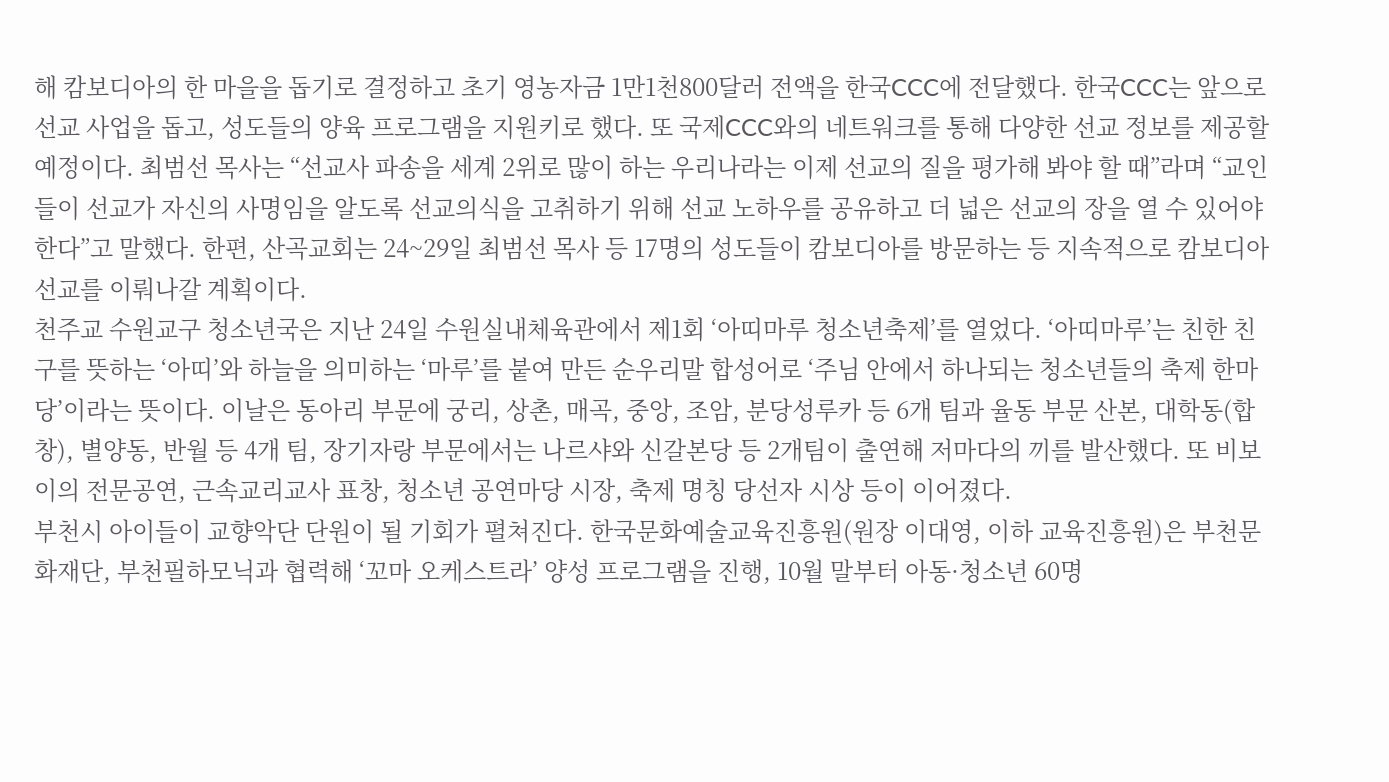해 캄보디아의 한 마을을 돕기로 결정하고 초기 영농자금 1만1천800달러 전액을 한국CCC에 전달했다. 한국CCC는 앞으로 선교 사업을 돕고, 성도들의 양육 프로그램을 지원키로 했다. 또 국제CCC와의 네트워크를 통해 다양한 선교 정보를 제공할 예정이다. 최범선 목사는 “선교사 파송을 세계 2위로 많이 하는 우리나라는 이제 선교의 질을 평가해 봐야 할 때”라며 “교인들이 선교가 자신의 사명임을 알도록 선교의식을 고취하기 위해 선교 노하우를 공유하고 더 넓은 선교의 장을 열 수 있어야 한다”고 말했다. 한편, 산곡교회는 24~29일 최범선 목사 등 17명의 성도들이 캄보디아를 방문하는 등 지속적으로 캄보디아 선교를 이뤄나갈 계획이다.
천주교 수원교구 청소년국은 지난 24일 수원실내체육관에서 제1회 ‘아띠마루 청소년축제’를 열었다. ‘아띠마루’는 친한 친구를 뜻하는 ‘아띠’와 하늘을 의미하는 ‘마루’를 붙여 만든 순우리말 합성어로 ‘주님 안에서 하나되는 청소년들의 축제 한마당’이라는 뜻이다. 이날은 동아리 부문에 궁리, 상촌, 매곡, 중앙, 조암, 분당성루카 등 6개 팀과 율동 부문 산본, 대학동(합창), 별양동, 반월 등 4개 팀, 장기자랑 부문에서는 나르샤와 신갈본당 등 2개팀이 출연해 저마다의 끼를 발산했다. 또 비보이의 전문공연, 근속교리교사 표창, 청소년 공연마당 시장, 축제 명칭 당선자 시상 등이 이어졌다.
부천시 아이들이 교향악단 단원이 될 기회가 펼쳐진다. 한국문화예술교육진흥원(원장 이대영, 이하 교육진흥원)은 부천문화재단, 부천필하모닉과 협력해 ‘꼬마 오케스트라’ 양성 프로그램을 진행, 10월 말부터 아동·청소년 60명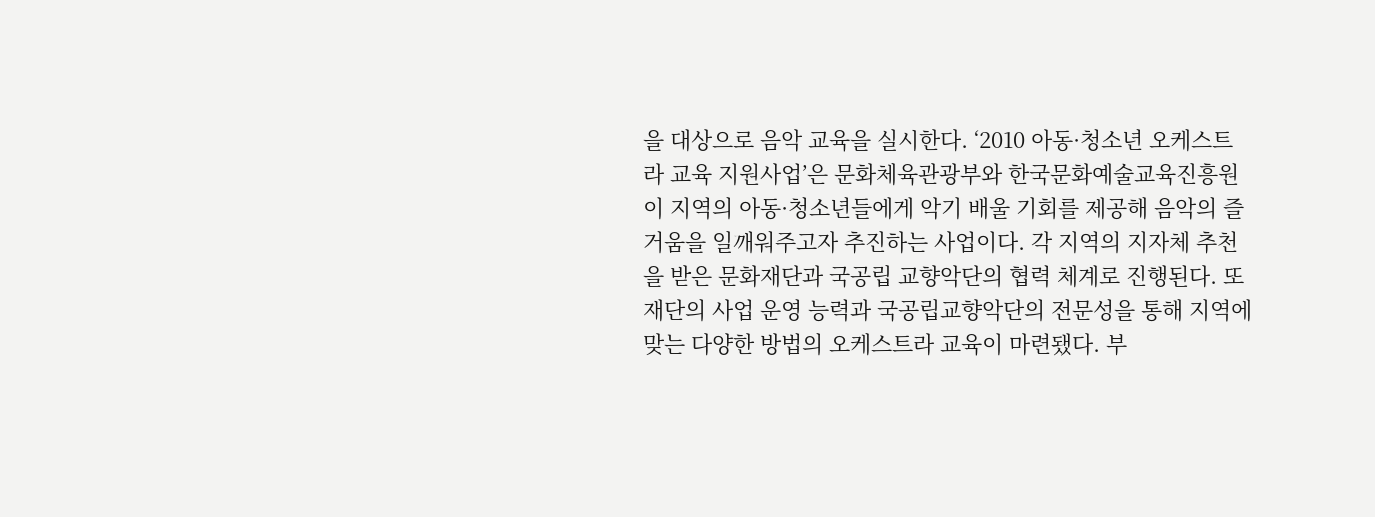을 대상으로 음악 교육을 실시한다. ‘2010 아동·청소년 오케스트라 교육 지원사업’은 문화체육관광부와 한국문화예술교육진흥원이 지역의 아동·청소년들에게 악기 배울 기회를 제공해 음악의 즐거움을 일깨워주고자 추진하는 사업이다. 각 지역의 지자체 추천을 받은 문화재단과 국공립 교향악단의 협력 체계로 진행된다. 또 재단의 사업 운영 능력과 국공립교향악단의 전문성을 통해 지역에 맞는 다양한 방법의 오케스트라 교육이 마련됐다. 부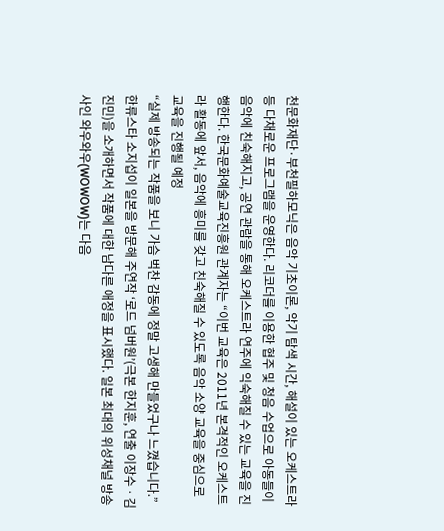천문화재단·부천필하모닉은 음악 기초이론, 악기 탐색 시간, 해설이 있는 오케스트라 등 다채로운 프로그램을 운영한다. 리코더를 이용한 협주 및 청음 수업으로 아동들이 음악에 친숙해지고, 공연 관람을 통해 오케스트라 연주에 익숙해질 수 있는 교육을 진행한다. 한국문화예술교육진흥원 관계자는 “이번 교육은 2011년 본격적인 오케스트라 활동에 앞서, 음악에 흥미를 갖고 친숙해질 수 있도록 음악 소양 교육을 중심으로 교육을 진행될 예정
“실제 방송되는 작품을 보니 가슴 벅찬 감동에 정말 고생해 만들었구나 느꼈습니다.” 한류스타 소지섭이 일본을 방문해 주연작 ‘로드 넘버원’(극본 한지훈, 연출 이장수ㆍ김진민)을 소개하면서 작품에 대한 남다른 애정을 표시했다. 일본 최대의 위성채널 방송사인 와우와우(WOWOW)는 다음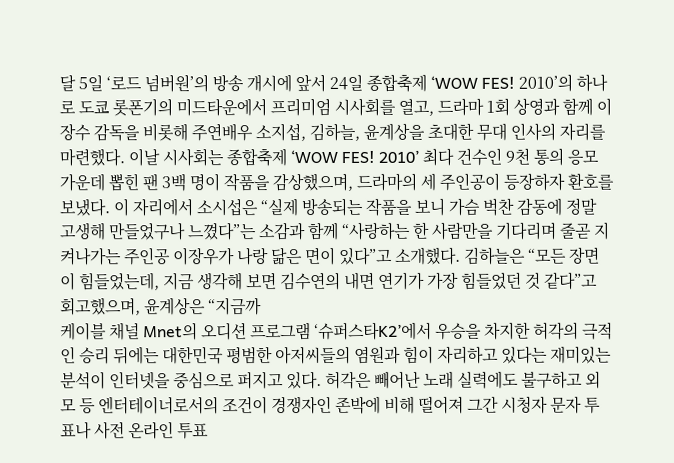달 5일 ‘로드 넘버원’의 방송 개시에 앞서 24일 종합축제 ‘WOW FES! 2010’의 하나로 도쿄 롯폰기의 미드타운에서 프리미엄 시사회를 열고, 드라마 1회 상영과 함께 이장수 감독을 비롯해 주연배우 소지섭, 김하늘, 윤계상을 초대한 무대 인사의 자리를 마련했다. 이날 시사회는 종합축제 ‘WOW FES! 2010’ 최다 건수인 9천 통의 응모 가운데 뽑힌 팬 3백 명이 작품을 감상했으며, 드라마의 세 주인공이 등장하자 환호를 보냈다. 이 자리에서 소시섭은 “실제 방송되는 작품을 보니 가슴 벅찬 감동에 정말 고생해 만들었구나 느꼈다”는 소감과 함께 “사랑하는 한 사람만을 기다리며 줄곧 지켜나가는 주인공 이장우가 나랑 닮은 면이 있다”고 소개했다. 김하늘은 “모든 장면이 힘들었는데, 지금 생각해 보면 김수연의 내면 연기가 가장 힘들었던 것 같다”고 회고했으며, 윤계상은 “지금까
케이블 채널 Mnet의 오디션 프로그램 ‘슈퍼스타K2’에서 우승을 차지한 허각의 극적인 승리 뒤에는 대한민국 평범한 아저씨들의 염원과 힘이 자리하고 있다는 재미있는 분석이 인터넷을 중심으로 퍼지고 있다. 허각은 빼어난 노래 실력에도 불구하고 외모 등 엔터테이너로서의 조건이 경쟁자인 존박에 비해 떨어져 그간 시청자 문자 투표나 사전 온라인 투표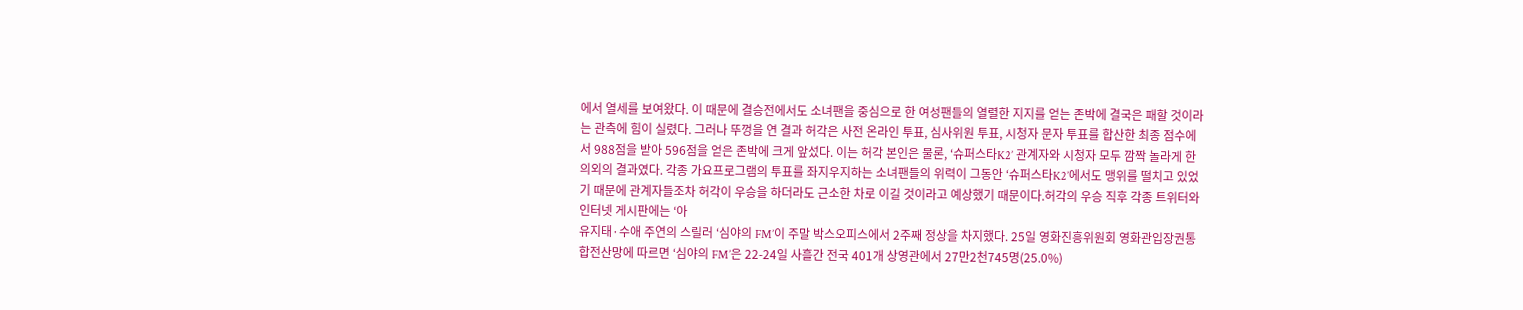에서 열세를 보여왔다. 이 때문에 결승전에서도 소녀팬을 중심으로 한 여성팬들의 열렬한 지지를 얻는 존박에 결국은 패할 것이라는 관측에 힘이 실렸다. 그러나 뚜껑을 연 결과 허각은 사전 온라인 투표, 심사위원 투표, 시청자 문자 투표를 합산한 최종 점수에서 988점을 받아 596점을 얻은 존박에 크게 앞섰다. 이는 허각 본인은 물론, ‘슈퍼스타K2’ 관계자와 시청자 모두 깜짝 놀라게 한 의외의 결과였다. 각종 가요프로그램의 투표를 좌지우지하는 소녀팬들의 위력이 그동안 ‘슈퍼스타K2’에서도 맹위를 떨치고 있었기 때문에 관계자들조차 허각이 우승을 하더라도 근소한 차로 이길 것이라고 예상했기 때문이다.허각의 우승 직후 각종 트위터와 인터넷 게시판에는 ‘아
유지태·수애 주연의 스릴러 ‘심야의 FM’이 주말 박스오피스에서 2주째 정상을 차지했다. 25일 영화진흥위원회 영화관입장권통합전산망에 따르면 ‘심야의 FM’은 22-24일 사흘간 전국 401개 상영관에서 27만2천745명(25.0%)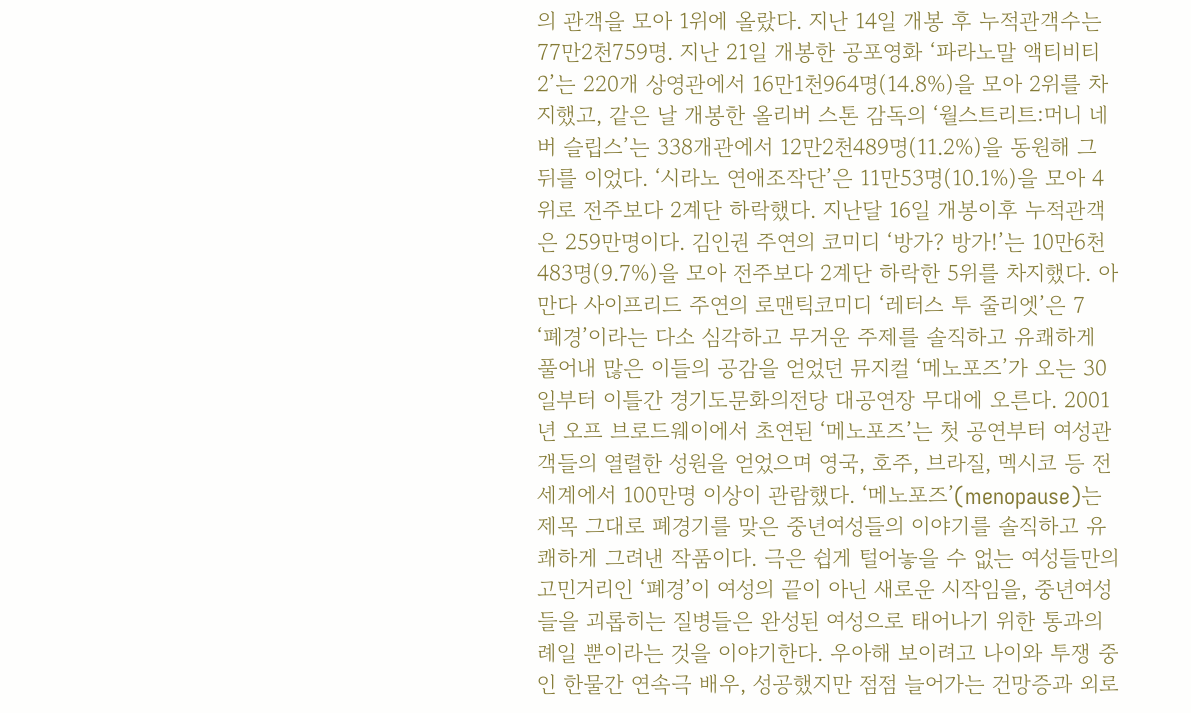의 관객을 모아 1위에 올랐다. 지난 14일 개봉 후 누적관객수는 77만2천759명. 지난 21일 개봉한 공포영화 ‘파라노말 액티비티 2’는 220개 상영관에서 16만1천964명(14.8%)을 모아 2위를 차지했고, 같은 날 개봉한 올리버 스톤 감독의 ‘월스트리트:머니 네버 슬립스’는 338개관에서 12만2천489명(11.2%)을 동원해 그 뒤를 이었다. ‘시라노 연애조작단’은 11만53명(10.1%)을 모아 4위로 전주보다 2계단 하락했다. 지난달 16일 개봉이후 누적관객은 259만명이다. 김인권 주연의 코미디 ‘방가? 방가!’는 10만6천483명(9.7%)을 모아 전주보다 2계단 하락한 5위를 차지했다. 아만다 사이프리드 주연의 로맨틱코미디 ‘레터스 투 줄리엣’은 7
‘폐경’이라는 다소 심각하고 무거운 주제를 솔직하고 유쾌하게 풀어내 많은 이들의 공감을 얻었던 뮤지컬 ‘메노포즈’가 오는 30일부터 이틀간 경기도문화의전당 대공연장 무대에 오른다. 2001년 오프 브로드웨이에서 초연된 ‘메노포즈’는 첫 공연부터 여성관객들의 열렬한 성원을 얻었으며 영국, 호주, 브라질, 멕시코 등 전 세계에서 100만명 이상이 관람했다. ‘메노포즈’(menopause)는 제목 그대로 폐경기를 맞은 중년여성들의 이야기를 솔직하고 유쾌하게 그려낸 작품이다. 극은 쉽게 털어놓을 수 없는 여성들만의 고민거리인 ‘폐경’이 여성의 끝이 아닌 새로운 시작임을, 중년여성들을 괴롭히는 질병들은 완성된 여성으로 태어나기 위한 통과의례일 뿐이라는 것을 이야기한다. 우아해 보이려고 나이와 투쟁 중인 한물간 연속극 배우, 성공했지만 점점 늘어가는 건망증과 외로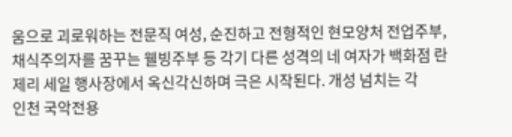움으로 괴로워하는 전문직 여성, 순진하고 전형적인 현모양처 전업주부, 채식주의자를 꿈꾸는 웰빙주부 등 각기 다른 성격의 네 여자가 백화점 란제리 세일 행사장에서 옥신각신하며 극은 시작된다. 개성 넘치는 각
인천 국악전용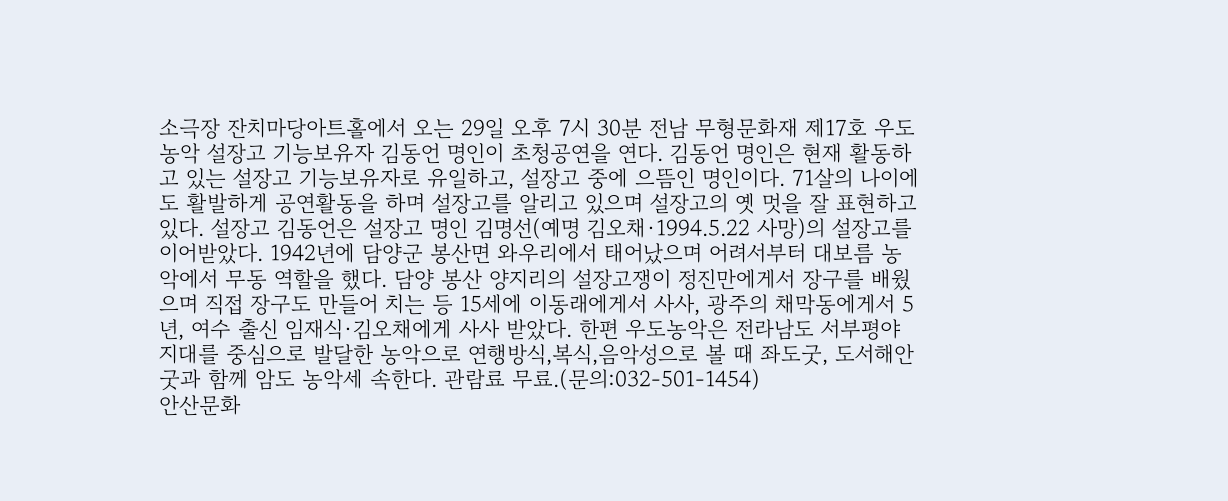소극장 잔치마당아트홀에서 오는 29일 오후 7시 30분 전남 무형문화재 제17호 우도농악 설장고 기능보유자 김동언 명인이 초청공연을 연다. 김동언 명인은 현재 활동하고 있는 설장고 기능보유자로 유일하고, 설장고 중에 으뜸인 명인이다. 71살의 나이에도 활발하게 공연활동을 하며 설장고를 알리고 있으며 설장고의 옛 멋을 잘 표현하고 있다. 설장고 김동언은 설장고 명인 김명선(예명 김오채·1994.5.22 사망)의 설장고를 이어받았다. 1942년에 담양군 봉산면 와우리에서 태어났으며 어려서부터 대보름 농악에서 무동 역할을 했다. 담양 봉산 양지리의 설장고쟁이 정진만에게서 장구를 배웠으며 직접 장구도 만들어 치는 등 15세에 이동래에게서 사사, 광주의 채막동에게서 5년, 여수 출신 임재식·김오채에게 사사 받았다. 한편 우도농악은 전라남도 서부평야지대를 중심으로 발달한 농악으로 연행방식,복식,음악성으로 볼 때 좌도굿, 도서해안 굿과 함께 암도 농악세 속한다. 관람료 무료.(문의:032-501-1454)
안산문화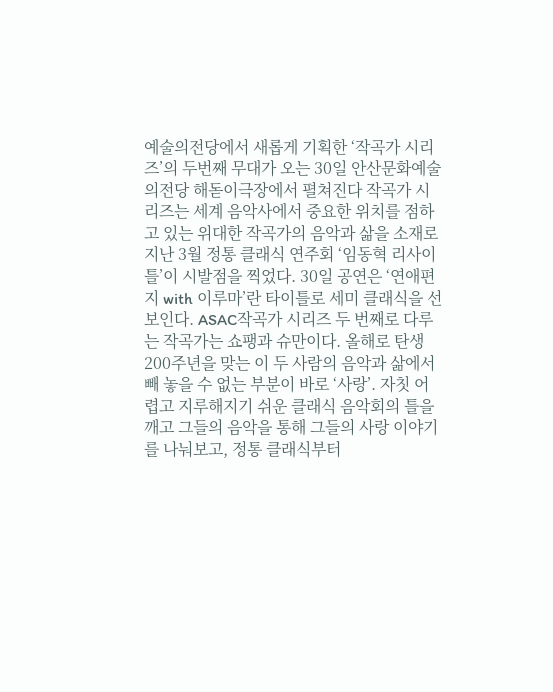예술의전당에서 새롭게 기획한 ‘작곡가 시리즈’의 두번째 무대가 오는 30일 안산문화예술의전당 해돋이극장에서 펼쳐진다 작곡가 시리즈는 세계 음악사에서 중요한 위치를 점하고 있는 위대한 작곡가의 음악과 삶을 소재로 지난 3월 정통 클래식 연주회 ‘임동혁 리사이틀’이 시발점을 찍었다. 30일 공연은 ‘연애편지 with 이루마’란 타이틀로 세미 클래식을 선보인다. ASAC작곡가 시리즈 두 번째로 다루는 작곡가는 쇼팽과 슈만이다. 올해로 탄생 200주년을 맞는 이 두 사람의 음악과 삶에서 빼 놓을 수 없는 부분이 바로 ‘사랑’. 자칫 어렵고 지루해지기 쉬운 클래식 음악회의 틀을 깨고 그들의 음악을 통해 그들의 사랑 이야기를 나눠보고, 정통 클래식부터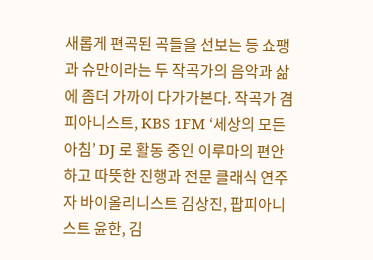새롭게 편곡된 곡들을 선보는 등 쇼팽과 슈만이라는 두 작곡가의 음악과 삶에 좀더 가까이 다가가본다. 작곡가 겸 피아니스트, KBS 1FM ‘세상의 모든 아침’ DJ 로 활동 중인 이루마의 편안하고 따뜻한 진행과 전문 클래식 연주자 바이올리니스트 김상진, 팝피아니스트 윤한, 김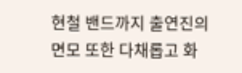현철 밴드까지 출연진의 면모 또한 다채롭고 화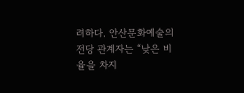려하다. 안산문화예술의전당 관계자는 “낮은 비율을 차지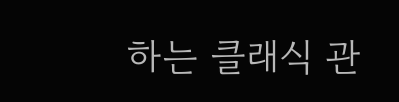하는 클래식 관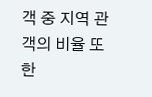객 중 지역 관객의 비율 또한